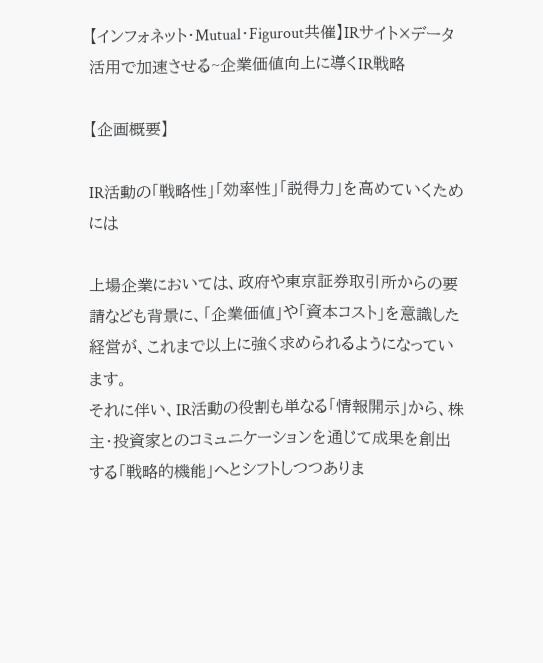【インフォネット・Mutual・Figurout共催】IRサイト×データ活用で加速させる~企業価値向上に導くIR戦略

【企画概要】

IR活動の「戦略性」「効率性」「説得力」を高めていくためには

上場企業においては、政府や東京証券取引所からの要請なども背景に、「企業価値」や「資本コスト」を意識した経営が、これまで以上に強く求められるようになっています。
それに伴い、IR活動の役割も単なる「情報開示」から、株主・投資家とのコミュニケーションを通じて成果を創出する「戦略的機能」へとシフトしつつありま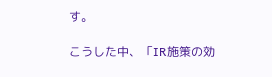す。

こうした中、「IR施策の効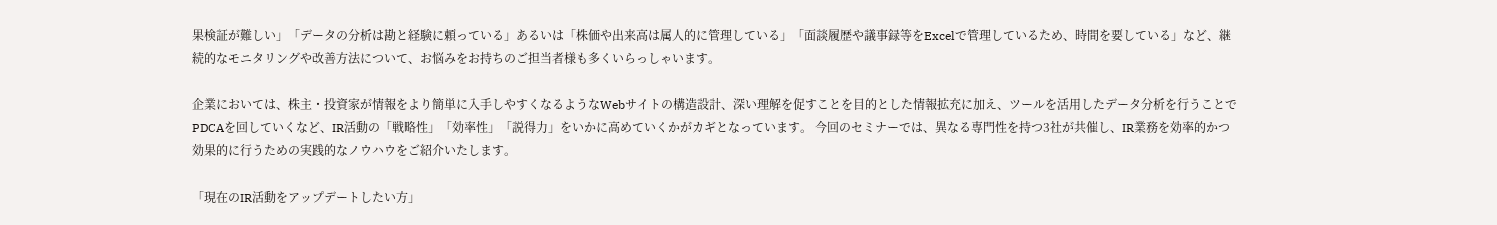果検証が難しい」「データの分析は勘と経験に頼っている」あるいは「株価や出来高は属人的に管理している」「面談履歴や議事録等をExcelで管理しているため、時間を要している」など、継続的なモニタリングや改善方法について、お悩みをお持ちのご担当者様も多くいらっしゃいます。

企業においては、株主・投資家が情報をより簡単に入手しやすくなるようなWebサイトの構造設計、深い理解を促すことを目的とした情報拡充に加え、ツールを活用したデータ分析を行うことでPDCAを回していくなど、IR活動の「戦略性」「効率性」「説得力」をいかに高めていくかがカギとなっています。 今回のセミナーでは、異なる専門性を持つ3社が共催し、IR業務を効率的かつ効果的に行うための実践的なノウハウをご紹介いたします。

「現在のIR活動をアップデートしたい方」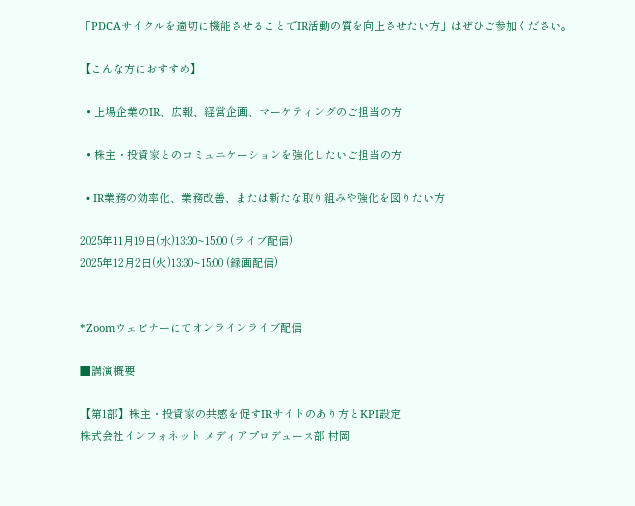「PDCAサイクルを適切に機能させることでIR活動の質を向上させたい方」はぜひご参加ください。

【こんな方におすすめ】

  • 上場企業のIR、広報、経営企画、マーケティングのご担当の方

  • 株主・投資家とのコミュニケーションを強化したいご担当の方

  • IR業務の効率化、業務改善、または新たな取り組みや強化を図りたい方

2025年11月19日(水)13:30~15:00 (ライブ配信)
2025年12月2日(火)13:30~15:00 (録画配信)


*Zoomウェビナーにてオンラインライブ配信

■講演概要

【第1部】株主・投資家の共感を促すIRサイトのあり方とKPI設定
株式会社インフォネット メディアプロデュース部 村岡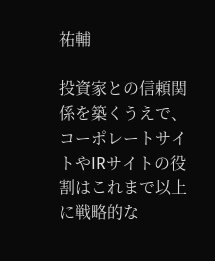祐輔

投資家との信頼関係を築くうえで、コーポレートサイトやIRサイトの役割はこれまで以上に戦略的な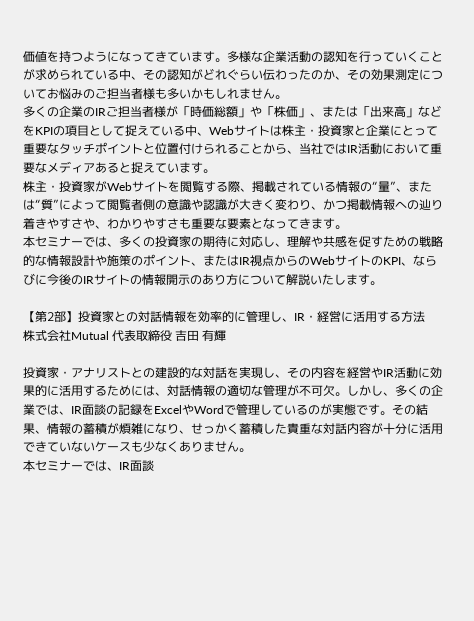価値を持つようになってきています。多様な企業活動の認知を行っていくことが求められている中、その認知がどれぐらい伝わったのか、その効果測定についてお悩みのご担当者様も多いかもしれません。
多くの企業のIRご担当者様が「時価総額」や「株価」、または「出来高」などをKPIの項目として捉えている中、Webサイトは株主・投資家と企業にとって重要なタッチポイントと位置付けられることから、当社ではIR活動において重要なメディアあると捉えています。
株主・投資家がWebサイトを閲覧する際、掲載されている情報の“量”、または“質”によって閲覧者側の意識や認識が大きく変わり、かつ掲載情報への辿り着きやすさや、わかりやすさも重要な要素となってきます。
本セミナーでは、多くの投資家の期待に対応し、理解や共感を促すための戦略的な情報設計や施策のポイント、またはIR視点からのWebサイトのKPI、ならびに今後のIRサイトの情報開示のあり方について解説いたします。

【第2部】投資家との対話情報を効率的に管理し、IR・経営に活用する方法
株式会社Mutual 代表取締役 吉田 有輝

投資家・アナリストとの建設的な対話を実現し、その内容を経営やIR活動に効果的に活用するためには、対話情報の適切な管理が不可欠。しかし、多くの企業では、IR面談の記録をExcelやWordで管理しているのが実態です。その結果、情報の蓄積が煩雑になり、せっかく蓄積した貴重な対話内容が十分に活用できていないケースも少なくありません。
本セミナーでは、IR面談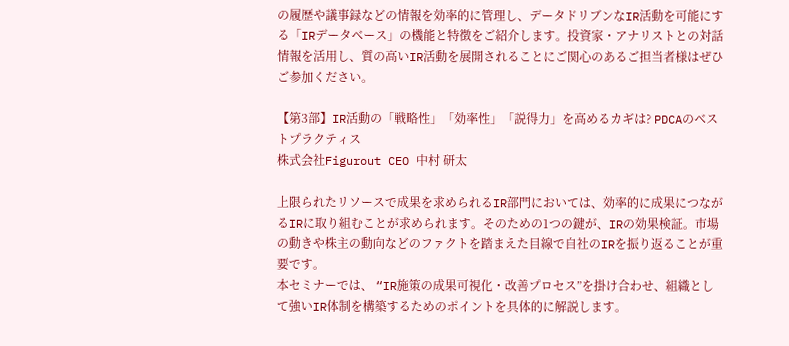の履歴や議事録などの情報を効率的に管理し、データドリブンなIR活動を可能にする「IRデータベース」の機能と特徴をご紹介します。投資家・アナリストとの対話情報を活用し、質の高いIR活動を展開されることにご関心のあるご担当者様はぜひご参加ください。

【第3部】IR活動の「戦略性」「効率性」「説得力」を高めるカギは? PDCAのベストプラクティス
株式会社Figurout CEO 中村 研太

上限られたリソースで成果を求められるIR部門においては、効率的に成果につながるIRに取り組むことが求められます。そのための1つの鍵が、IRの効果検証。市場の動きや株主の動向などのファクトを踏まえた目線で自社のIRを振り返ることが重要です。
本セミナーでは、 “IR施策の成果可視化・改善プロセス”を掛け合わせ、組織として強いIR体制を構築するためのポイントを具体的に解説します。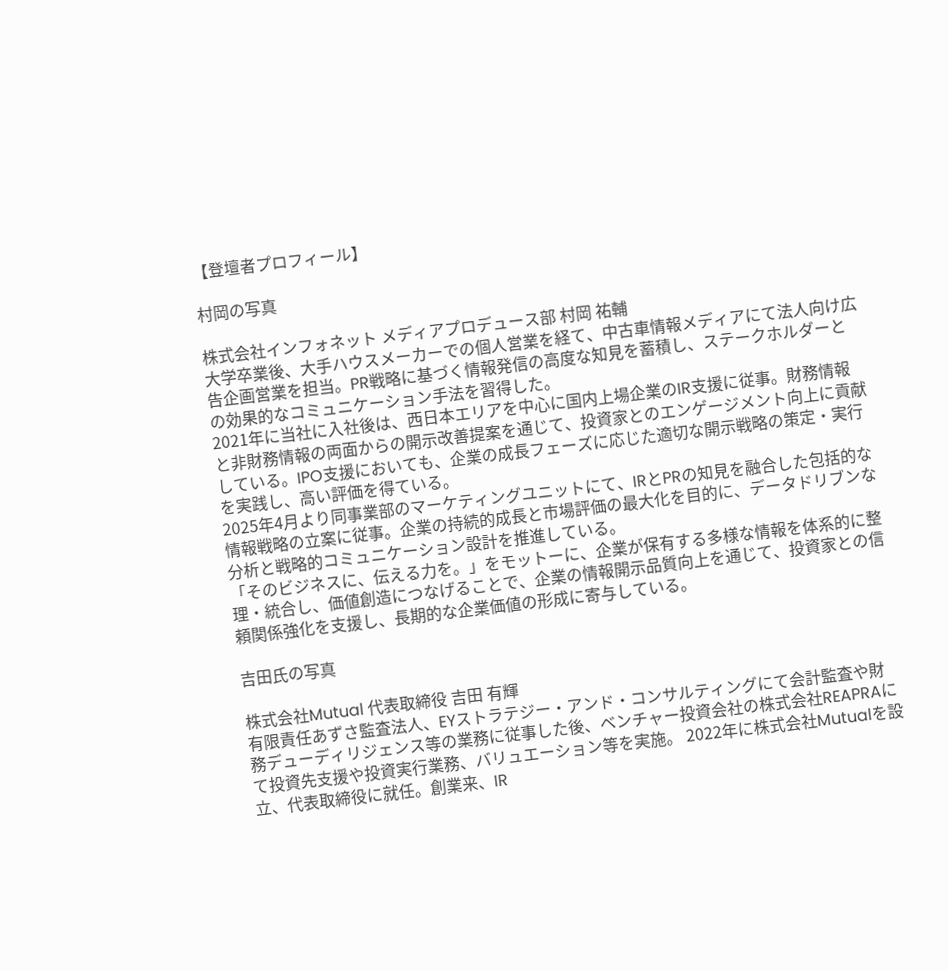【登壇者プロフィール】

村岡の写真

株式会社インフォネット メディアプロデュース部 村岡 祐輔
大学卒業後、大手ハウスメーカーでの個人営業を経て、中古車情報メディアにて法人向け広告企画営業を担当。PR戦略に基づく情報発信の高度な知見を蓄積し、ステークホルダーとの効果的なコミュニケーション手法を習得した。
2021年に当社に入社後は、西日本エリアを中心に国内上場企業のIR支援に従事。財務情報と非財務情報の両面からの開示改善提案を通じて、投資家とのエンゲージメント向上に貢献している。IPO支援においても、企業の成長フェーズに応じた適切な開示戦略の策定・実行を実践し、高い評価を得ている。
2025年4月より同事業部のマーケティングユニットにて、IRとPRの知見を融合した包括的な情報戦略の立案に従事。企業の持続的成長と市場評価の最大化を目的に、データドリブンな分析と戦略的コミュニケーション設計を推進している。
「そのビジネスに、伝える力を。」をモットーに、企業が保有する多様な情報を体系的に整理・統合し、価値創造につなげることで、企業の情報開示品質向上を通じて、投資家との信頼関係強化を支援し、長期的な企業価値の形成に寄与している。

吉田氏の写真

株式会社Mutual 代表取締役 吉田 有輝
有限責任あずさ監査法人、EYストラテジー・アンド・コンサルティングにて会計監査や財務デューディリジェンス等の業務に従事した後、ベンチャー投資会社の株式会社REAPRAにて投資先支援や投資実行業務、バリュエーション等を実施。 2022年に株式会社Mutualを設立、代表取締役に就任。創業来、IR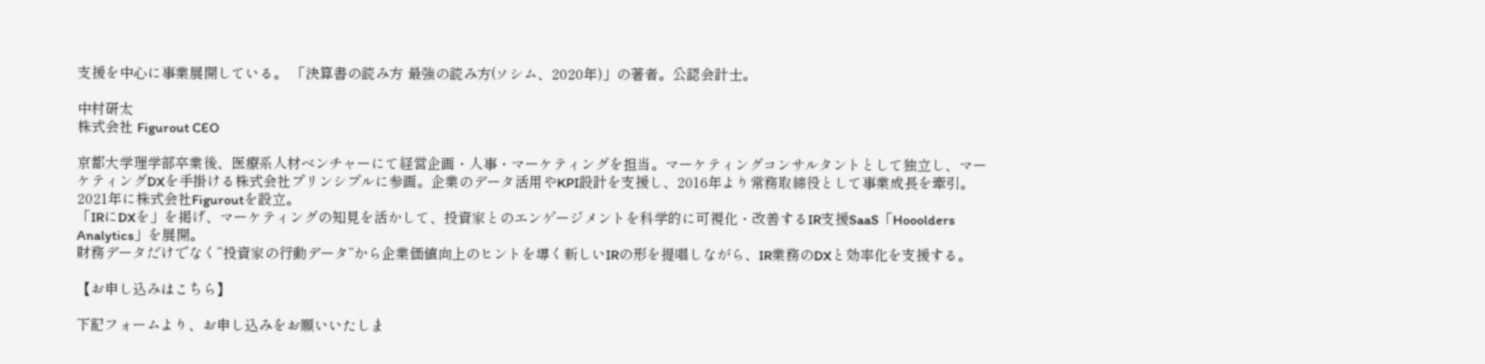支援を中心に事業展開している。 「決算書の読み方 最強の読み方(ソシム、2020年)」の著者。公認会計士。

中村研太
株式会社 Figurout CEO

京都大学理学部卒業後、医療系人材ベンチャーにて経営企画・人事・マーケティングを担当。マーケティングコンサルタントとして独立し、マーケティングDXを手掛ける株式会社プリンシプルに参画。企業のデータ活用やKPI設計を支援し、2016年より常務取締役として事業成長を牽引。
2021年に株式会社Figuroutを設立。
「IRにDXを」を掲げ、マーケティングの知見を活かして、投資家とのエンゲージメントを科学的に可視化・改善するIR支援SaaS「Hooolders Analytics」を展開。
財務データだけでなく“投資家の行動データ”から企業価値向上のヒントを導く新しいIRの形を提唱しながら、IR業務のDXと効率化を支援する。

【お申し込みはこちら】

下記フォームより、お申し込みをお願いいたしま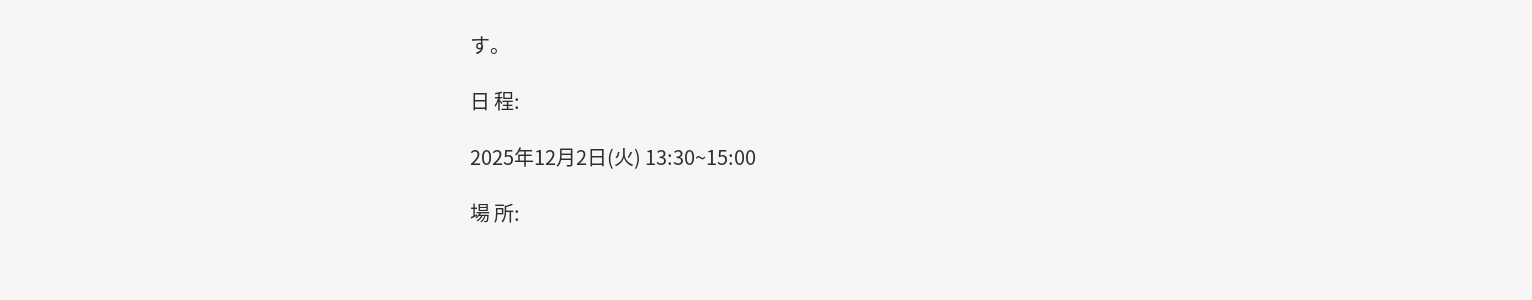す。

日 程:

2025年12月2日(火) 13:30~15:00

場 所: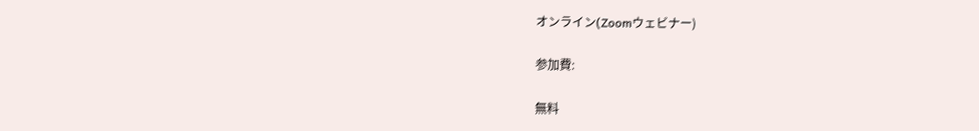オンライン(Zoomウェビナー)

参加費:

無料